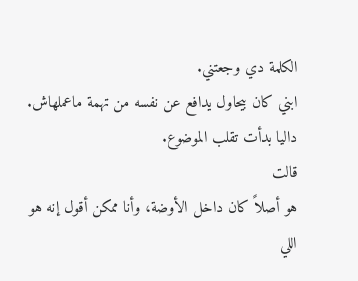الكلمة دي وجعتني.
ابني كان بيحاول يدافع عن نفسه من تهمة ماعملهاش.
داليا بدأت تقلب الموضوع.
قالت
هو أصلاً كان داخل الأوضة، وأنا ممكن أقول إنه هو اللي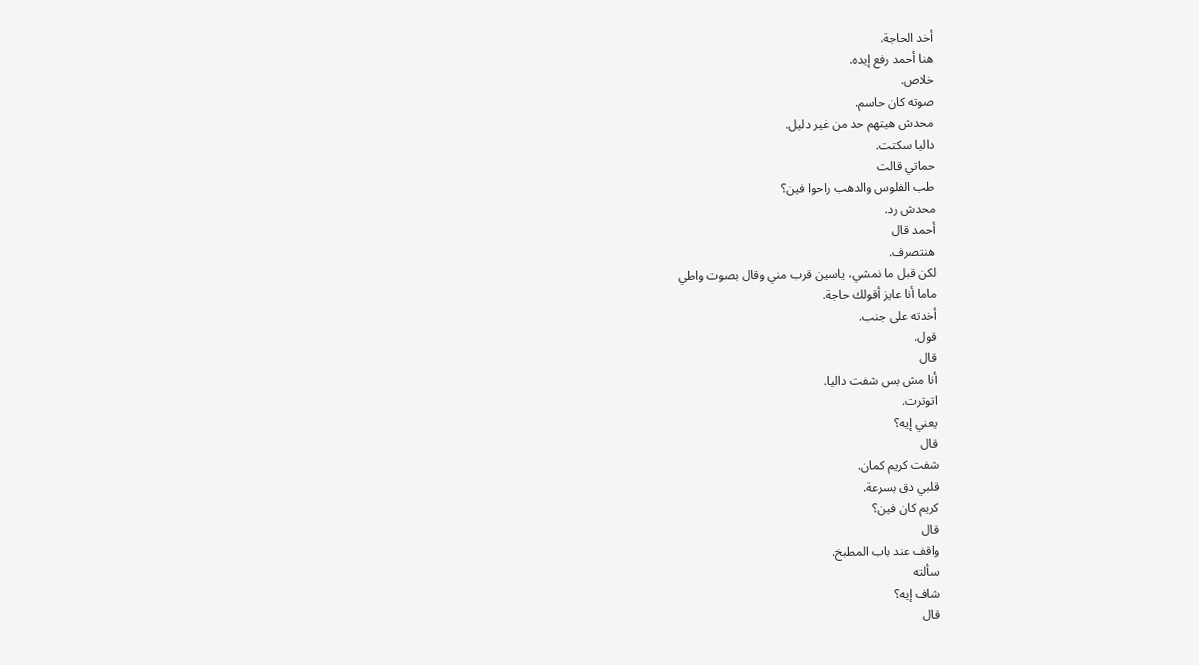أخد الحاجة.
هنا أحمد رفع إيده.
خلاص.
صوته كان حاسم.
محدش هيتهم حد من غير دليل.
داليا سكتت.
حماتي قالت
طب الفلوس والدهب راحوا فين؟
محدش رد.
أحمد قال
هنتصرف.
لكن قبل ما نمشي، ياسين قرب مني وقال بصوت واطي
ماما أنا عايز أقولك حاجة.
أخدته على جنب.
قول.
قال
أنا مش بس شفت داليا.
اتوترت.
يعني إيه؟
قال
شفت كريم كمان.
قلبي دق بسرعة.
كريم كان فين؟
قال
واقف عند باب المطبخ.
سألته
شاف إيه؟
قال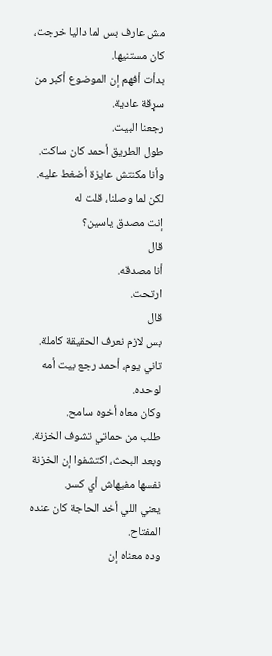مش عارف بس لما داليا خرجت، كان مستنيها.
بدأت أفهم إن الموضوع أكبر من سړقة عادية.
رجعنا البيت.
طول الطريق أحمد كان ساكت.
وأنا مكنتش عايزة أضغط عليه.
لكن لما وصلنا، قلت له
إنت مصدق ياسين؟
قال
أنا مصدقه.
ارتحت.
قال
بس لازم نعرف الحقيقة كاملة.
تاني يوم، أحمد رجع بيت أمه لوحده.
وكان معاه أخوه سامح.
طلب من حماتي تشوف الخزنة.
وبعد البحث، اكتشفوا إن الخزنة نفسها مفيهاش أي كسر.
يعني اللي أخد الحاجة كان عنده المفتاح.
وده معناه إن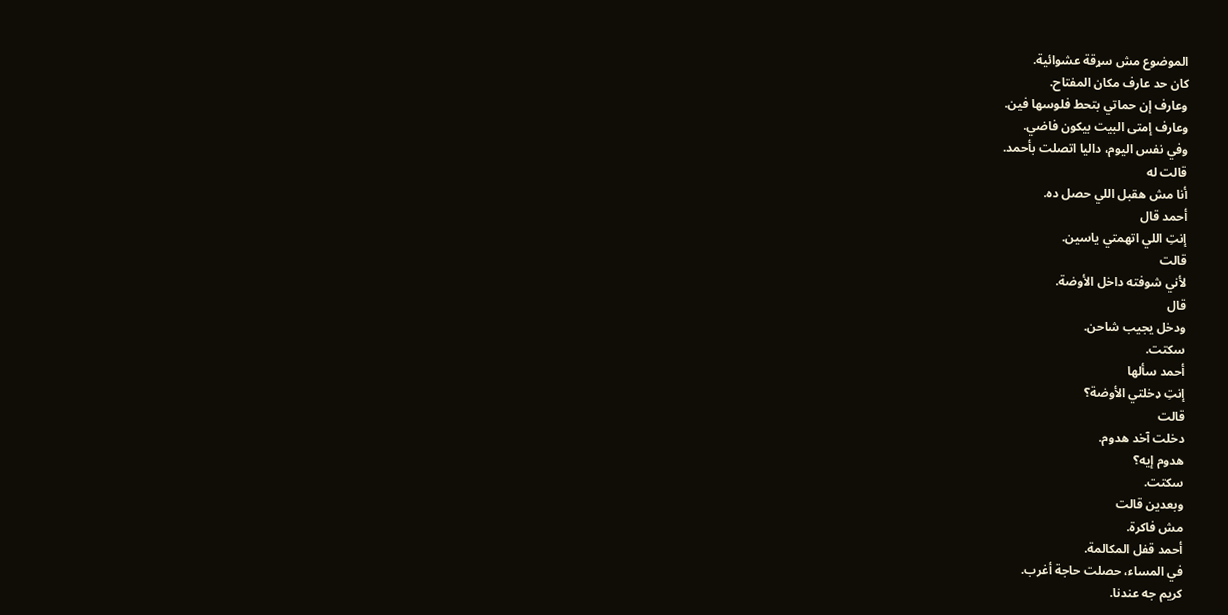الموضوع مش سړقة عشوائية.
كان حد عارف مكان المفتاح.
وعارف إن حماتي بتحط فلوسها فين.
وعارف إمتى البيت بيكون فاضي.
وفي نفس اليوم، داليا اتصلت بأحمد.
قالت له
أنا مش هقبل اللي حصل ده.
أحمد قال
إنتِ اللي اتهمتي ياسين.
قالت
لأني شوفته داخل الأوضة.
قال
ودخل يجيب شاحن.
سكتت.
أحمد سألها
إنتِ ډخلتي الأوضة؟
قالت
دخلت آخد هدوم.
هدوم إيه؟
سكتت.
وبعدين قالت
مش فاكرة.
أحمد قفل المكالمة.
في المساء، حصلت حاجة أغرب.
كريم جه عندنا.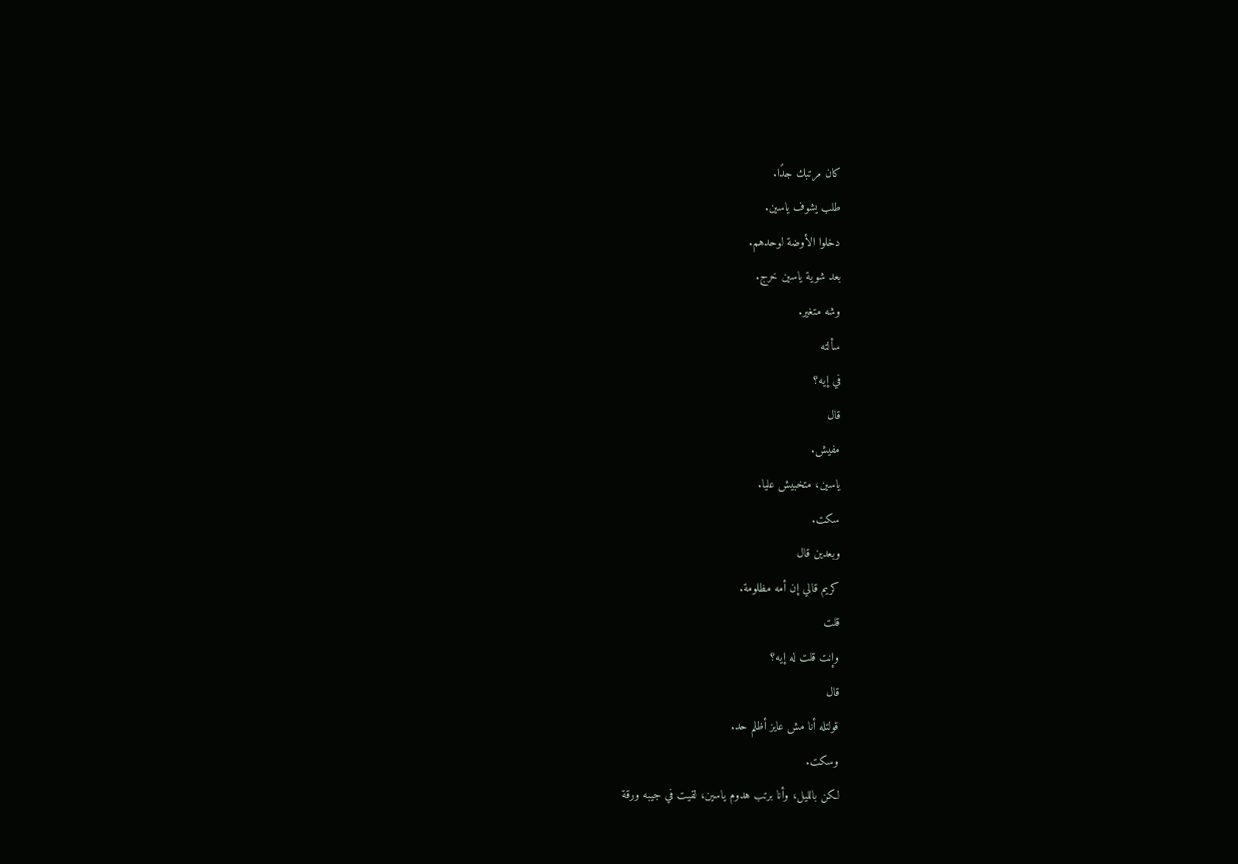كان مرتبك جدًا.
طلب يشوف ياسين.
دخلوا الأوضة لوحدهم.
بعد شوية ياسين خرج.
وشه متغير.
سألته
في إيه؟
قال
مفيش.
ياسين، متخبيش عليا.
سكت.
وبعدين قال
كريم قالي إن أمه مظلومة.
قلت
وإنت قلت له إيه؟
قال
قولتله أنا مش عايز أظلم حد.
وسكت.
لكن بالليل، وأنا برتب هدوم ياسين، لقيت في جيبه ورقة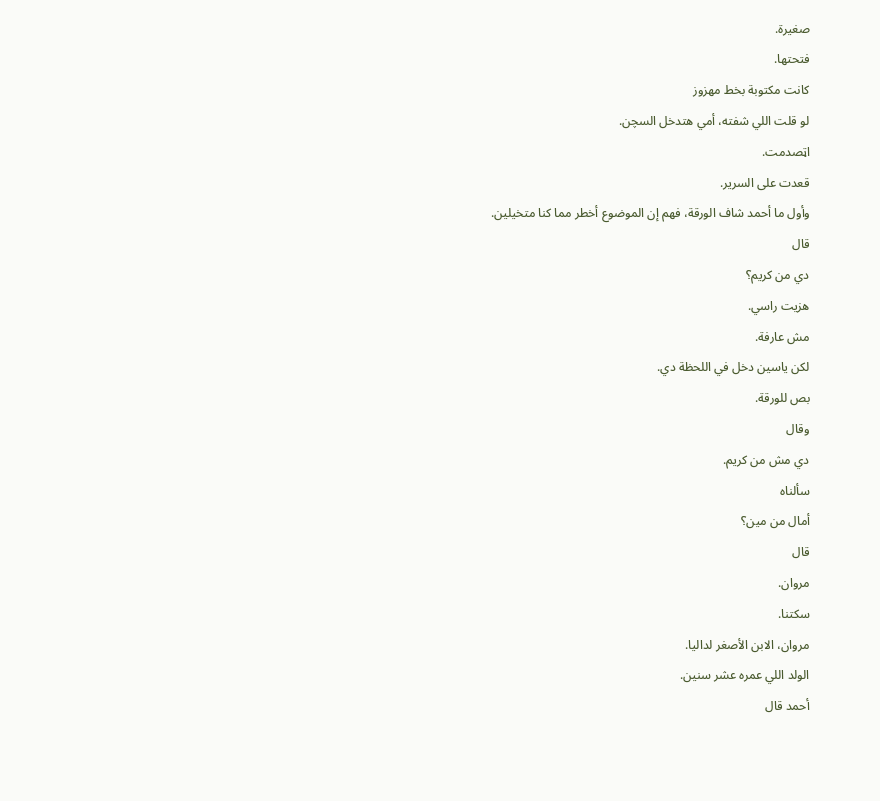صغيرة.
فتحتها.
كانت مكتوبة بخط مهزوز
لو قلت اللي شفته، أمي هتدخل السچن.
اټصدمت.
قعدت على السرير.
وأول ما أحمد شاف الورقة، فهم إن الموضوع أخطر مما كنا متخيلين.
قال
دي من كريم؟
هزيت راسي.
مش عارفة.
لكن ياسين دخل في اللحظة دي.
بص للورقة.
وقال
دي مش من كريم.
سألناه
أمال من مين؟
قال
مروان.
سكتنا.
مروان، الابن الأصغر لداليا.
الولد اللي عمره عشر سنين.
أحمد قال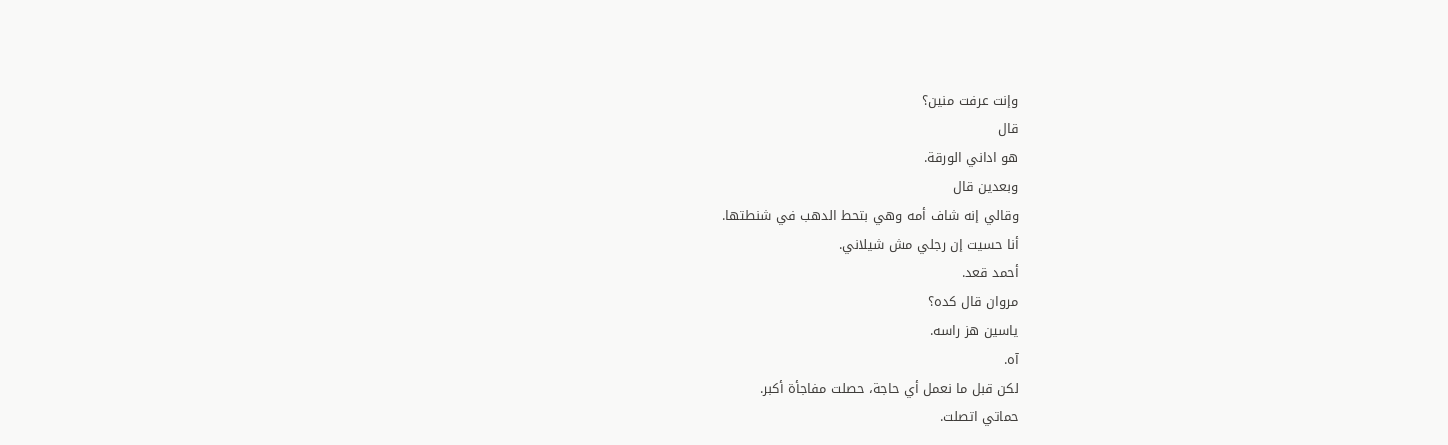وإنت عرفت منين؟
قال
هو اداني الورقة.
وبعدين قال
وقالي إنه شاف أمه وهي بتحط الدهب في شنطتها.
أنا حسيت إن رجلي مش شيلاني.
أحمد قعد.
مروان قال كده؟
ياسين هز راسه.
آه.
لكن قبل ما نعمل أي حاجة، حصلت مفاجأة أكبر.
حماتي اتصلت.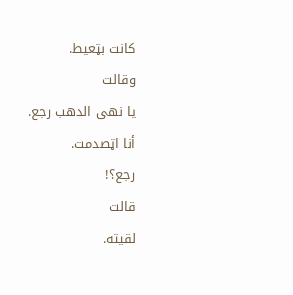كانت بټعيط.
وقالت
يا نهى الدهب رجع.
أنا اټصدمت.
رجع؟!
قالت
لقيته.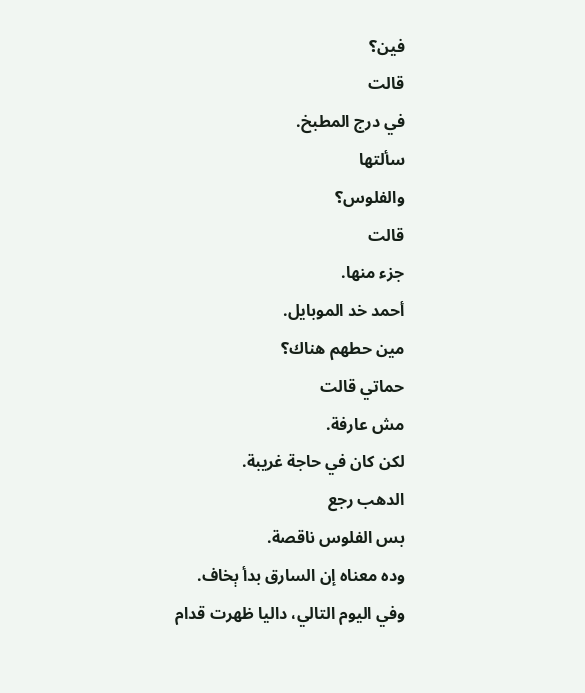فين؟
قالت
في درج المطبخ.
سألتها
والفلوس؟
قالت
جزء منها.
أحمد خد الموبايل.
مين حطهم هناك؟
حماتي قالت
مش عارفة.
لكن كان في حاجة غريبة.
الدهب رجع
بس الفلوس ناقصة.
وده معناه إن السارق بدأ ېخاف.
وفي اليوم التالي، داليا ظهرت قدام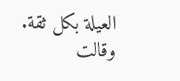العيلة بكل ثقة.
وقالت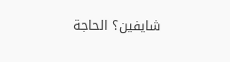شايفين؟ الحاجة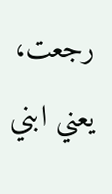رجعت، يعني ابني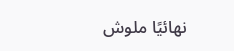نهائيًا ملوش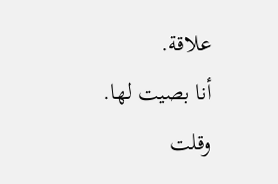علاقة.
أنا بصيت لها.
وقلت